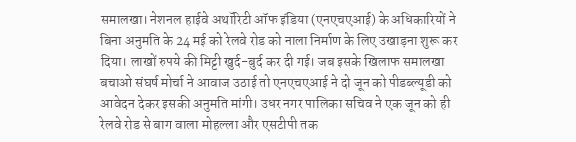समालखा। नेशनल हाईवे अथॉरिटी ऑफ इंडिया (एनएचएआई) के अधिकारियों ने बिना अनुमति के 24 मई को रेलवे रोड को नाला निर्माण के लिए उखाड़ना शुरू कर दिया। लाखों रुपये की मिट्टी खुर्द-बुर्द कर दी गई। जब इसके खिलाफ समालखा बचाओ संघर्ष मोर्चा ने आवाज उठाई तो एनएचएआई ने दो जून को पीडब्ल्यूडी को आवेदन देकर इसकी अनुमति मांगी। उधर नगर पालिका सचिव ने एक जून को ही रेलवे रोड से बाग वाला मोहल्ला और एसटीपी तक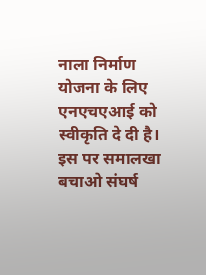नाला निर्माण योजना के लिए एनएचएआई को स्वीकृति दे दी है।
इस पर समालखा बचाओ संघर्ष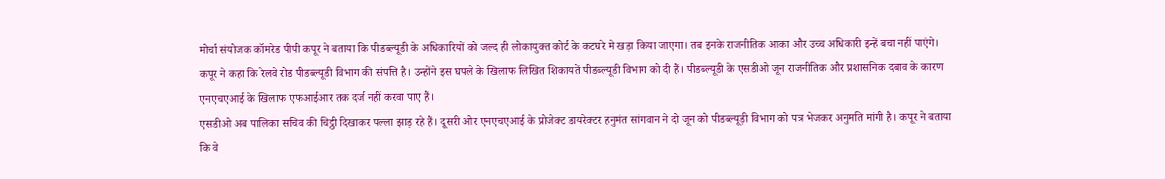मोर्चा संयोजक कॉमरेड पीपी कपूर ने बताया कि पीडब्ल्यूडी के अधिकारियों को जल्द ही लोकायुक्त कोर्ट के कटघरे मे खड़ा किया जाएगा। तब इनके राजनीतिक आका और उच्च अधिकारी इन्हें बचा नहीं पाएंगे। कपूर ने कहा कि रेलवे रोड पीडब्ल्यूडी विभाग की संपत्ति है। उन्होंने इस घपले के खिलाफ लिखित शिकायतें पीडब्ल्यूडी विभाग को दी हैं। पीडब्ल्यूडी के एसडीओ जून राजनीतिक और प्रशासनिक दबाव के कारण एनएचएआई के खिलाफ एफआईआर तक दर्ज नहीं करवा पाए हैं।
एसडीओ अब पालिका सचिव की चिट्ठी दिखाकर पल्ला झाड़ रहे हैं। दूसरी ओर एनएचएआई के प्रोजेक्ट डायरेक्टर हनुमंत सांगवान ने दो जून को पीडब्ल्यूड़ी विभाग को पत्र भेजकर अनुमति मांगी है। कपूर ने बताया कि वे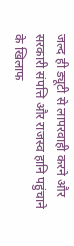जल्द ही ड्यूटी से लापरवाही करने और सरकारी संपत्ति और राजस्व हानि पहुंचाने के खिलाफ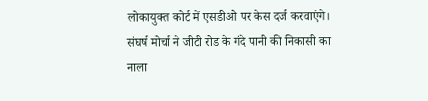लोकायुक्त कोर्ट में एसडीओ पर केस दर्ज करवाएंगे। संघर्ष मोर्चा ने जीटी रोड के गंदे पानी की निकासी का नाला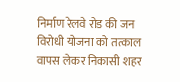निर्माण रेलवे रोड की जन विरोधी योजना को तत्काल वापस लेकर निकासी शहर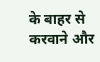के बाहर से करवाने और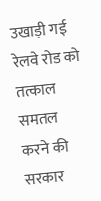उखाड़ी गई रेलवे रोड को तत्काल समतल करने की सरकार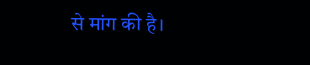से मांग की है।